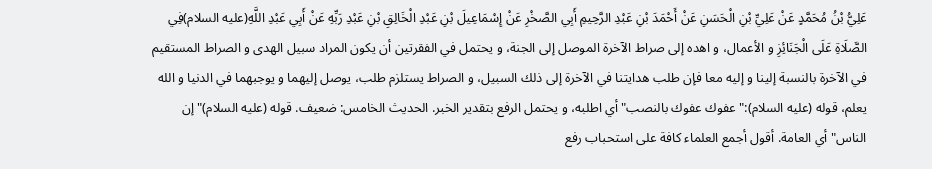عَلِيُّ بْنُ مُحَمَّدٍ عَنْ عَلِيِّ بْنِ الْحَسَنِ عَنْ أَحْمَدَ بْنِ عَبْدِ الرَّحِيمِ أَبِي الصَّخْرِ عَنْ إِسْمَاعِيلَ بْنِ عَبْدِ الْخَالِقِ بْنِ عَبْدِ رَبِّهِ عَنْ أَبِي عَبْدِ اللَّهِ(عليه السلام)فِي الصَّلَاةِ عَلَى الْجَنَائِزِ و الأعمال، و اهده إلى صراط الآخرة الموصل إلى الجنة، و يحتمل في الفقرتين أن يكون المراد سبيل الهدى و الصراط المستقيم في الآخرة بالنسبة إلينا و إليه معا فإن طلب هدايتنا في الآخرة إلى ذلك السبيل، و الصراط يستلزم طلب، يوصل إليهما و يوجبهما في الدنيا و الله يعلم، قوله (عليه السلام):" عفوك عفوك بالنصب" أي اطلبه، و يحتمل الرفع بتقدير الخبر. الحديث الخامس: ضعيف. قوله (عليه السلام)" إن الناس" أي العامة. أقول أجمع العلماء كافة على استحباب رفع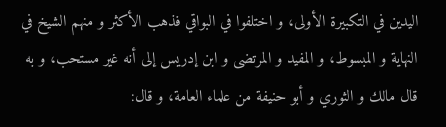اليدين في التكبيرة الأولى، و اختلفوا في البواقي فذهب الأكثر و منهم الشيخ في النهاية و المبسوط، و المفيد و المرتضى و ابن إدريس إلى أنه غير مستحب، و به قال مالك و الثوري و أبو حنيفة من علماء العامة، و قال: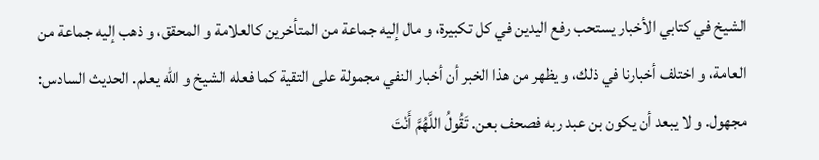الشيخ في كتابي الأخبار يستحب رفع اليدين في كل تكبيرة، و مال إليه جماعة من المتأخرين كالعلامة و المحقق، و ذهب إليه جماعة من العامة، و اختلف أخبارنا في ذلك، و يظهر من هذا الخبر أن أخبار النفي مجمولة على التقية كما فعله الشيخ و الله يعلم. الحديث السادس: مجهول. و لا يبعد أن يكون بن عبد ربه فصحف بعن. تَقُولُ اللَّهُمَّ أَنْتَ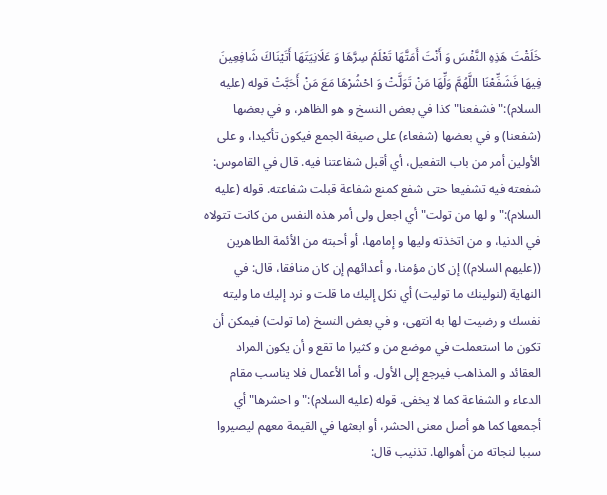خَلَقْتَ هَذِهِ النَّفْسَ وَ أَنْتَ أَمَتَّهَا تَعْلَمُ سِرَّهَا وَ عَلَانِيَتَهَا أَتَيْنَاكَ شَافِعِينَ فِيهَا فَشَفِّعْنَا اللَّهُمَّ وَلِّهَا مَنْ تَوَلَّتْ وَ احْشُرْهَا مَعَ مَنْ أَحَبَّتْ قوله (عليه السلام):" فشفعنا" كذا في بعض النسخ و هو الظاهر، و في بعضها (شفعنا) و في بعضها (شفعاء) على صيغة الجمع فيكون تأكيدا، و على الأولين أمر من باب التفعيل، أي أقبل شفاعتنا فيه. قال في القاموس: شفعته فيه تشفيعا حتى شفع كمنع شفاعة قبلت شفاعته. قوله (عليه السلام):" و لها من تولت" أي اجعل ولى أمر هذه النفس من كانت تتولاه في الدنيا، و من اتخذته وليها و إمامها، أو أحبته من الأئمة الطاهرين ((عليهم السلام)) إن كان مؤمنا، و أعدائهم إن كان منافقا، قال: في النهاية (لنولينك ما توليت) أي نكل إليك ما قلت و نرد إليك ما وليته نفسك و رضيت لها به انتهى، و في بعض النسخ (ما تولت) فيمكن أن تكون ما استعملت في موضع من و كثيرا ما تقع و أن يكون المراد العقائد و المذاهب فيرجع إلى الأول. و أما الأعمال فلا يناسب مقام الدعاء و الشفاعة كما لا يخفى. قوله (عليه السلام):" و احشرها" أي أجمعها كما هو أصل معنى الحشر، أو ابعثها في القيمة معهم ليصيروا سببا لنجاته من أهوالها. تذنيب قال: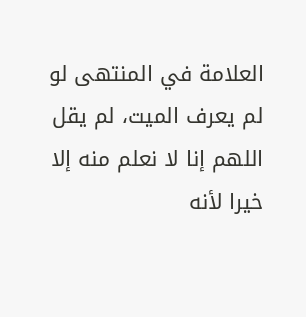العلامة في المنتهى لو لم يعرف الميت، لم يقل اللهم إنا لا نعلم منه إلا خيرا لأنه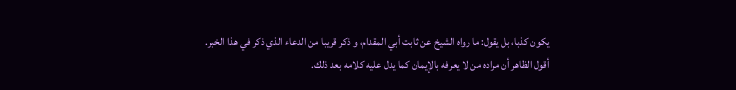يكون كذبا، بل يقول: ما رواه الشيخ عن ثابت أبي المقدام، و ذكر قريبا من الدعاء الذي ذكر في هذا الخبر. أقول الظاهر أن مراده من لا يعرفه بالإيمان كما يدل عليه كلامه بعد ذلك.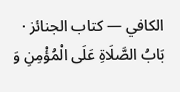الكافي — كتاب الجنائز · بَابُ الصَّلَاةِ عَلَى الْمُؤْمِنِ وَ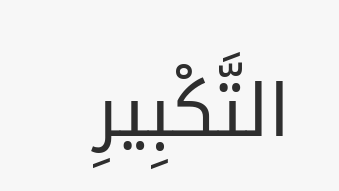التَّكْبِيرِ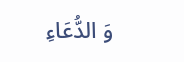وَ الدُّعَاءِ